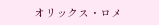オリックス・ロメ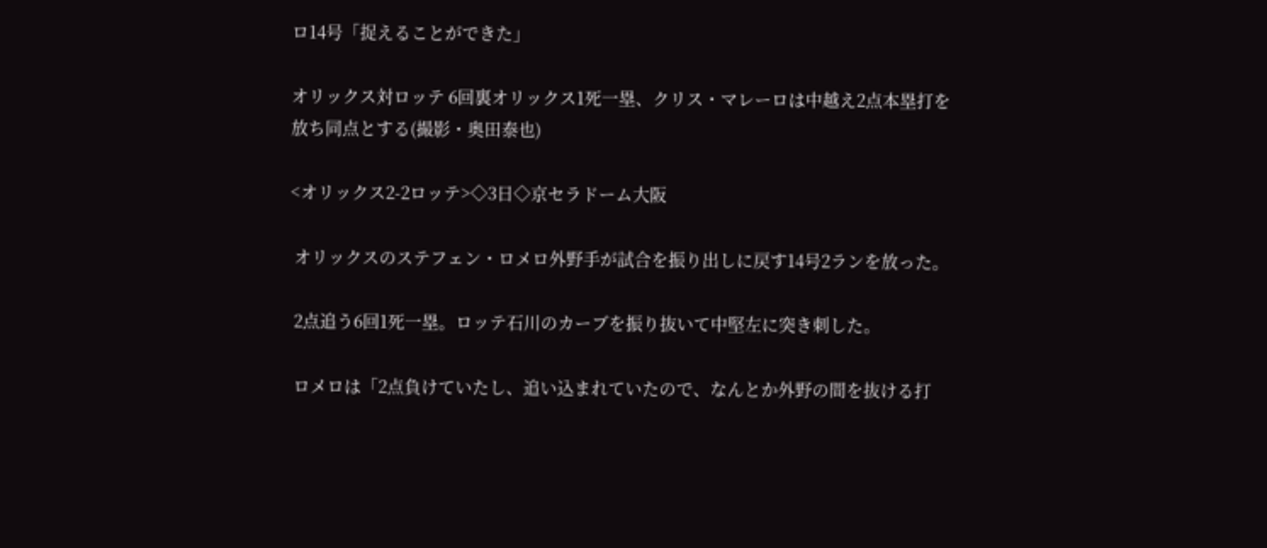ロ14号「捉えることができた」

オリックス対ロッテ 6回裏オリックス1死一塁、クリス・マレーロは中越え2点本塁打を放ち同点とする(撮影・奥田泰也)

<オリックス2-2ロッテ>◇3日◇京セラドーム大阪

 オリックスのステフェン・ロメロ外野手が試合を振り出しに戻す14号2ランを放った。

 2点追う6回1死一塁。ロッテ石川のカーブを振り抜いて中堅左に突き刺した。

 ロメロは「2点負けていたし、追い込まれていたので、なんとか外野の間を抜ける打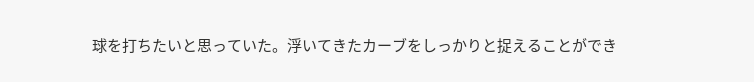球を打ちたいと思っていた。浮いてきたカーブをしっかりと捉えることができ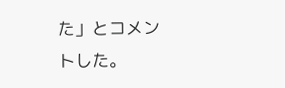た」とコメントした。